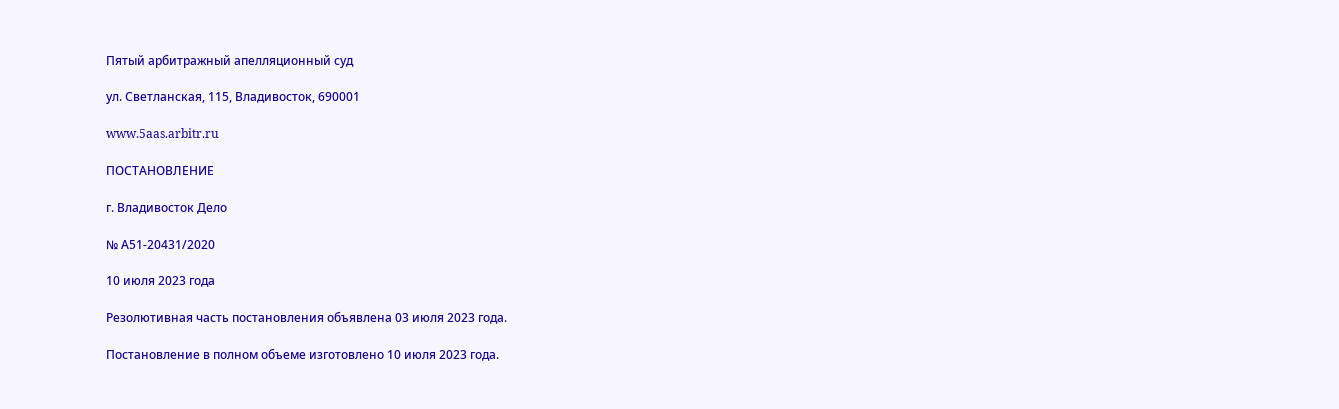Пятый арбитражный апелляционный суд

ул. Светланская, 115, Владивосток, 690001

www.5aas.arbitr.ru

ПОСТАНОВЛЕНИЕ

г. Владивосток Дело

№ А51-20431/2020

10 июля 2023 года

Резолютивная часть постановления объявлена 03 июля 2023 года.

Постановление в полном объеме изготовлено 10 июля 2023 года.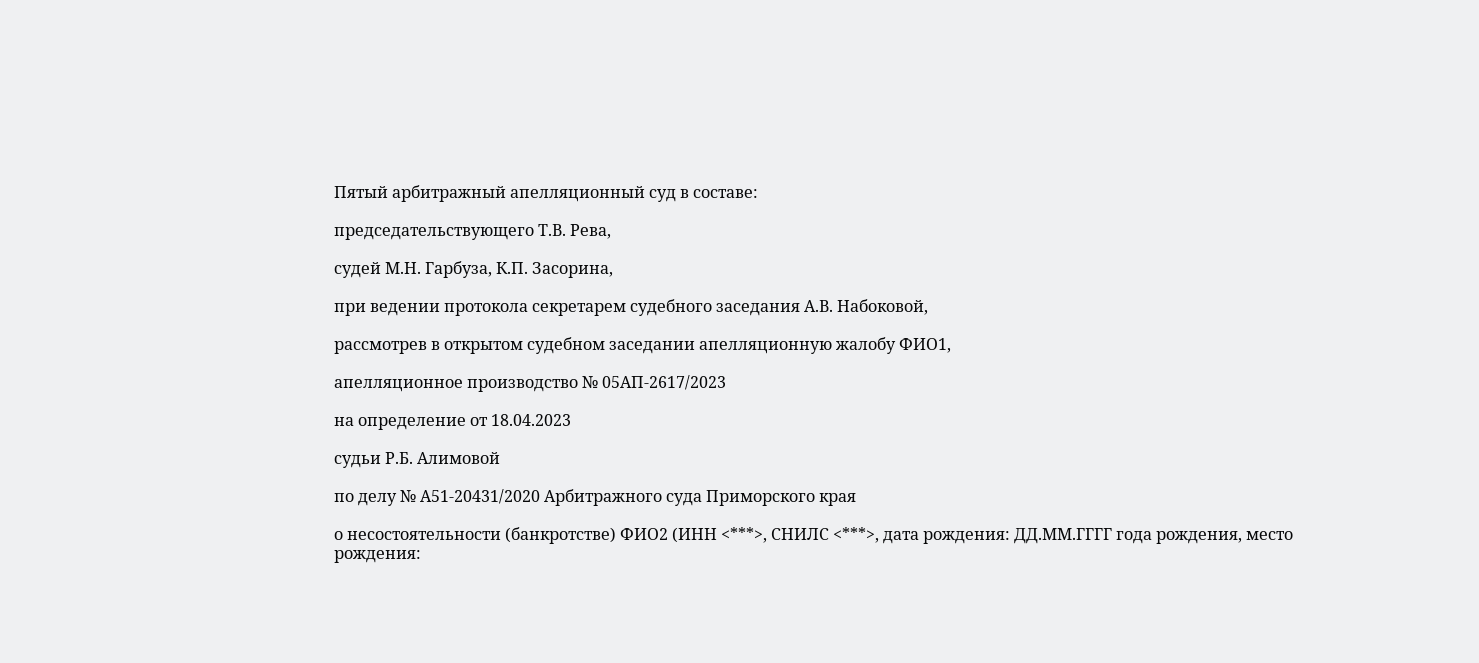Пятый арбитражный апелляционный суд в составе:

председательствующего Т.В. Рева,

судей М.Н. Гарбуза, К.П. Засорина,

при ведении протокола секретарем судебного заседания А.В. Набоковой,

рассмотрев в открытом судебном заседании апелляционную жалобу ФИО1,

апелляционное производство № 05АП-2617/2023

на определение от 18.04.2023

судьи Р.Б. Алимовой

по делу № А51-20431/2020 Арбитражного суда Приморского края

о несостоятельности (банкротстве) ФИО2 (ИНН <***>, СНИЛС <***>, дата рождения: ДД.ММ.ГГГГ года рождения, место рождения: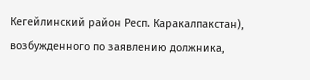Кегейлинский район Респ. Каракалпакстан), возбужденного по заявлению должника,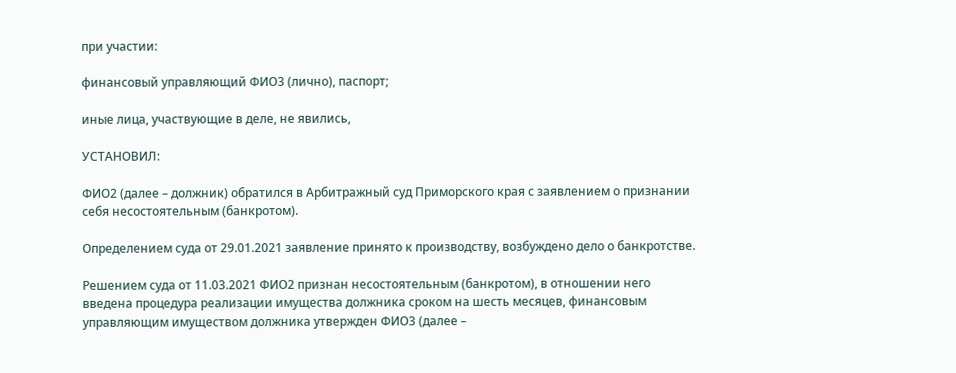при участии:

финансовый управляющий ФИО3 (лично), паспорт;

иные лица, участвующие в деле, не явились,

УСТАНОВИЛ:

ФИО2 (далее – должник) обратился в Арбитражный суд Приморского края с заявлением о признании себя несостоятельным (банкротом).

Определением суда от 29.01.2021 заявление принято к производству, возбуждено дело о банкротстве.

Решением суда от 11.03.2021 ФИО2 признан несостоятельным (банкротом), в отношении него введена процедура реализации имущества должника сроком на шесть месяцев, финансовым управляющим имуществом должника утвержден ФИО3 (далее –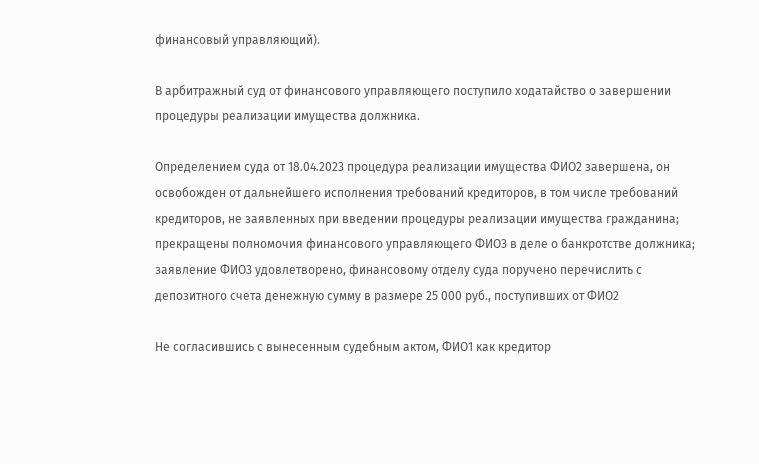финансовый управляющий).

В арбитражный суд от финансового управляющего поступило ходатайство о завершении процедуры реализации имущества должника.

Определением суда от 18.04.2023 процедура реализации имущества ФИО2 завершена, он освобожден от дальнейшего исполнения требований кредиторов, в том числе требований кредиторов, не заявленных при введении процедуры реализации имущества гражданина; прекращены полномочия финансового управляющего ФИО3 в деле о банкротстве должника; заявление ФИО3 удовлетворено, финансовому отделу суда поручено перечислить с депозитного счета денежную сумму в размере 25 000 руб., поступивших от ФИО2

Не согласившись с вынесенным судебным актом, ФИО1 как кредитор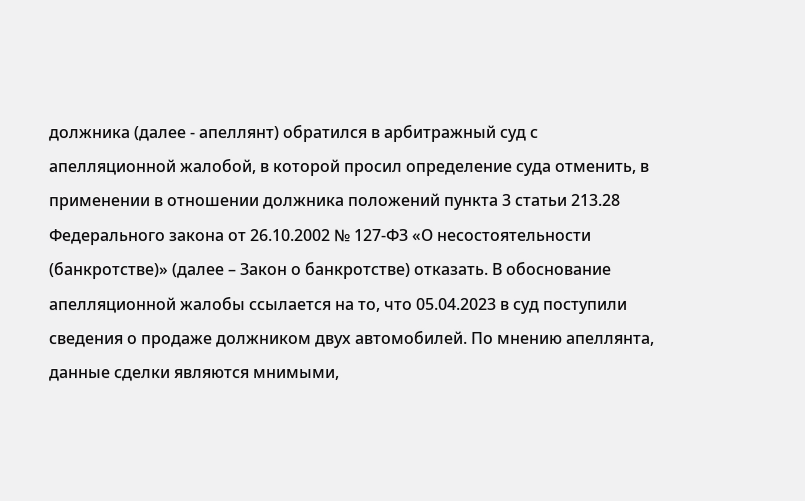должника (далее - апеллянт) обратился в арбитражный суд с апелляционной жалобой, в которой просил определение суда отменить, в применении в отношении должника положений пункта 3 статьи 213.28 Федерального закона от 26.10.2002 № 127-ФЗ «О несостоятельности (банкротстве)» (далее – Закон о банкротстве) отказать. В обоснование апелляционной жалобы ссылается на то, что 05.04.2023 в суд поступили сведения о продаже должником двух автомобилей. По мнению апеллянта, данные сделки являются мнимыми,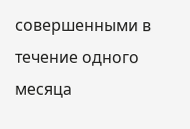совершенными в течение одного месяца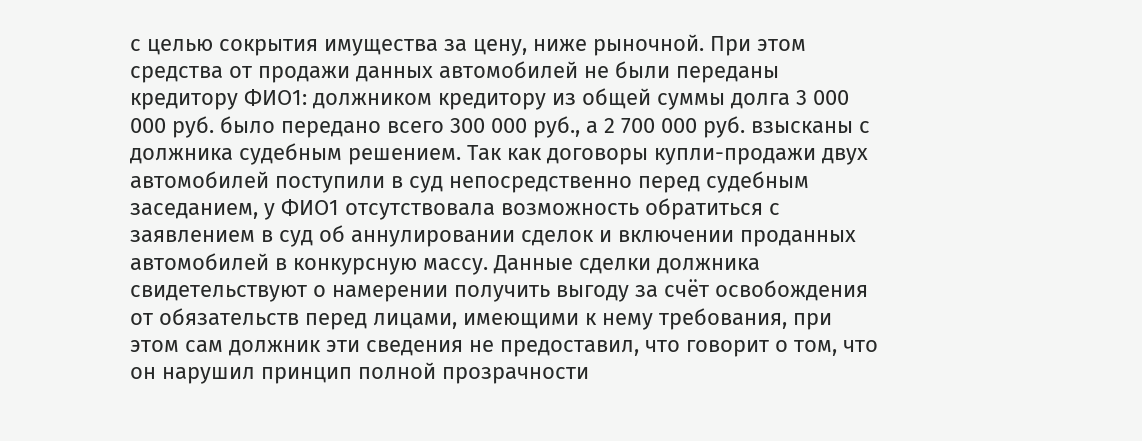с целью сокрытия имущества за цену, ниже рыночной. При этом средства от продажи данных автомобилей не были переданы кредитору ФИО1: должником кредитору из общей суммы долга 3 000 000 руб. было передано всего 300 000 руб., а 2 700 000 руб. взысканы с должника судебным решением. Так как договоры купли-продажи двух автомобилей поступили в суд непосредственно перед судебным заседанием, у ФИО1 отсутствовала возможность обратиться с заявлением в суд об аннулировании сделок и включении проданных автомобилей в конкурсную массу. Данные сделки должника свидетельствуют о намерении получить выгоду за счёт освобождения от обязательств перед лицами, имеющими к нему требования, при этом сам должник эти сведения не предоставил, что говорит о том, что он нарушил принцип полной прозрачности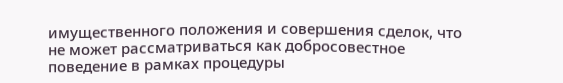имущественного положения и совершения сделок, что не может рассматриваться как добросовестное поведение в рамках процедуры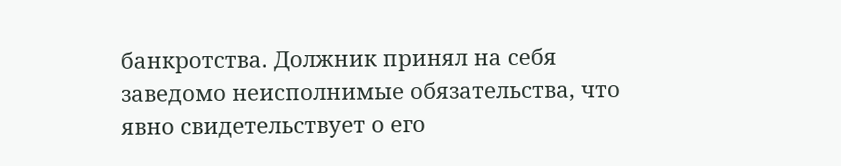банкротства. Должник принял на себя заведомо неисполнимые обязательства, что явно свидетельствует о его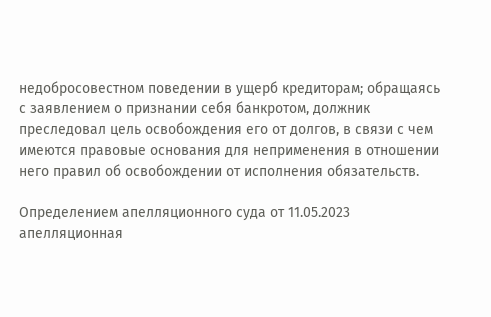недобросовестном поведении в ущерб кредиторам; обращаясь с заявлением о признании себя банкротом, должник преследовал цель освобождения его от долгов, в связи с чем имеются правовые основания для неприменения в отношении него правил об освобождении от исполнения обязательств.

Определением апелляционного суда от 11.05.2023 апелляционная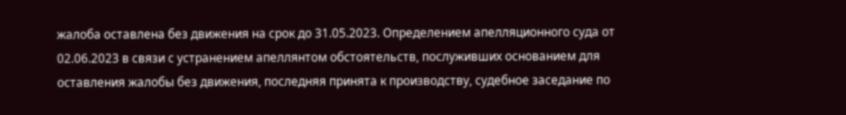жалоба оставлена без движения на срок до 31.05.2023. Определением апелляционного суда от 02.06.2023 в связи с устранением апеллянтом обстоятельств, послуживших основанием для оставления жалобы без движения, последняя принята к производству, судебное заседание по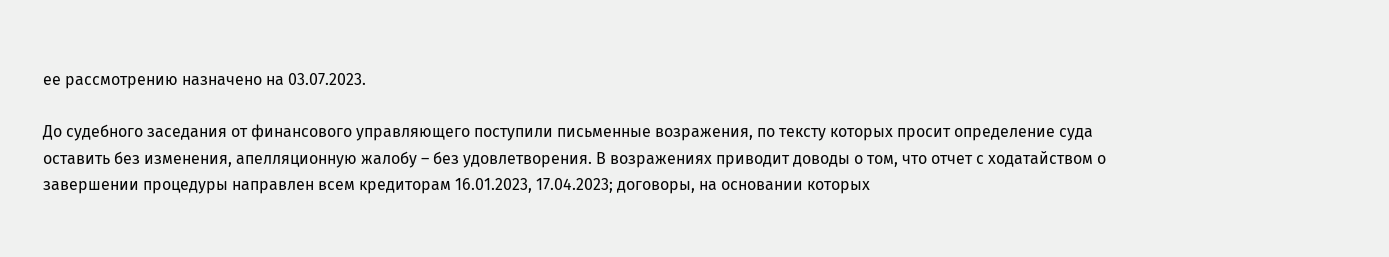ее рассмотрению назначено на 03.07.2023.

До судебного заседания от финансового управляющего поступили письменные возражения, по тексту которых просит определение суда оставить без изменения, апелляционную жалобу – без удовлетворения. В возражениях приводит доводы о том, что отчет с ходатайством о завершении процедуры направлен всем кредиторам 16.01.2023, 17.04.2023; договоры, на основании которых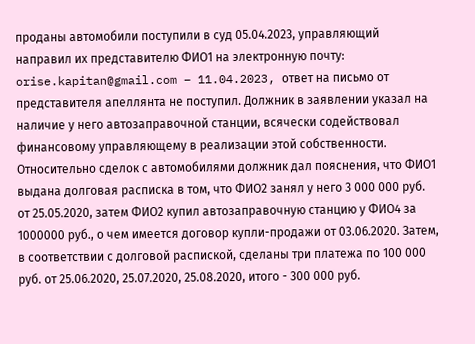проданы автомобили поступили в суд 05.04.2023, управляющий направил их представителю ФИО1 на электронную почту: orise.kapitan@gmail.com – 11.04.2023, ответ на письмо от представителя апеллянта не поступил. Должник в заявлении указал на наличие у него автозаправочной станции, всячески содействовал финансовому управляющему в реализации этой собственности. Относительно сделок с автомобилями должник дал пояснения, что ФИО1 выдана долговая расписка в том, что ФИО2 занял у него 3 000 000 руб. от 25.05.2020, затем ФИО2 купил автозаправочную станцию у ФИО4 за 1000000 руб., о чем имеется договор купли-продажи от 03.06.2020. Затем, в соответствии с долговой распиской, сделаны три платежа по 100 000 руб. от 25.06.2020, 25.07.2020, 25.08.2020, итого - 300 000 руб.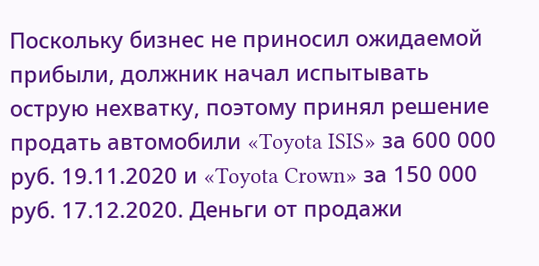Поскольку бизнес не приносил ожидаемой прибыли, должник начал испытывать острую нехватку, поэтому принял решение продать автомобили «Toyota ISIS» за 600 000 руб. 19.11.2020 и «Toyota Crown» за 150 000 руб. 17.12.2020. Деньги от продажи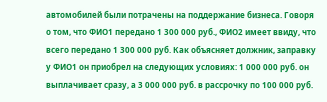автомобилей были потрачены на поддержание бизнеса. Говоря о том, что ФИО1 передано 1 300 000 руб., ФИО2 имеет ввиду, что всего передано 1 300 000 руб. Как объясняет должник, заправку у ФИО1 он приобрел на следующих условиях: 1 000 000 руб. он выплачивает сразу, а 3 000 000 руб. в рассрочку по 100 000 руб.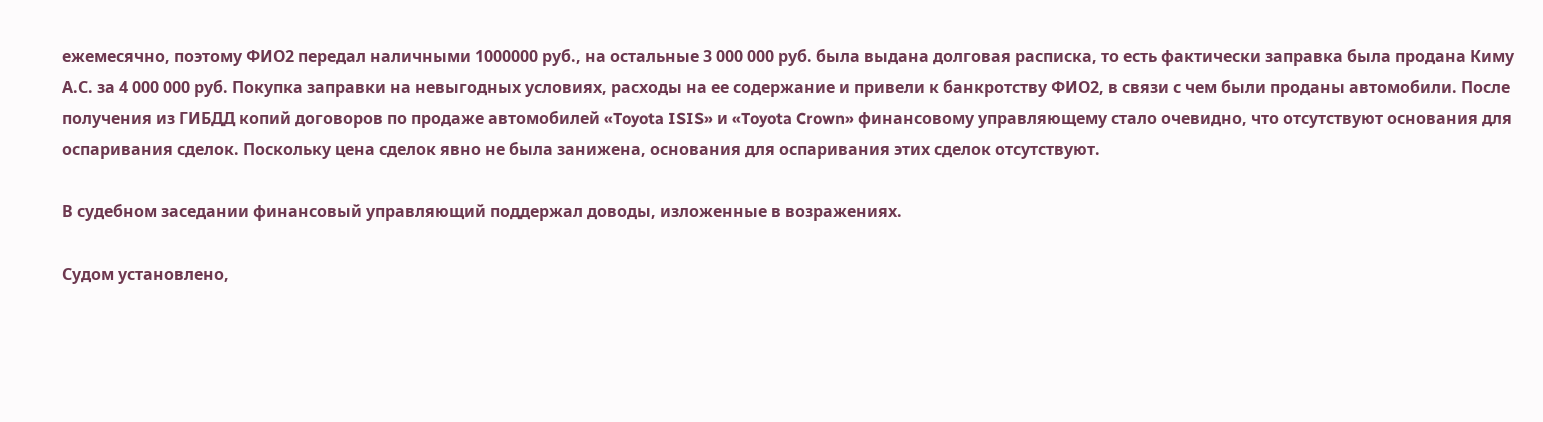ежемесячно, поэтому ФИО2 передал наличными 1000000 руб., на остальные 3 000 000 руб. была выдана долговая расписка, то есть фактически заправка была продана Киму А.С. за 4 000 000 руб. Покупка заправки на невыгодных условиях, расходы на ее содержание и привели к банкротству ФИО2, в связи с чем были проданы автомобили. После получения из ГИБДД копий договоров по продаже автомобилей «Toyota ISIS» и «Toyota Crown» финансовому управляющему стало очевидно, что отсутствуют основания для оспаривания сделок. Поскольку цена сделок явно не была занижена, основания для оспаривания этих сделок отсутствуют.

В судебном заседании финансовый управляющий поддержал доводы, изложенные в возражениях.

Судом установлено,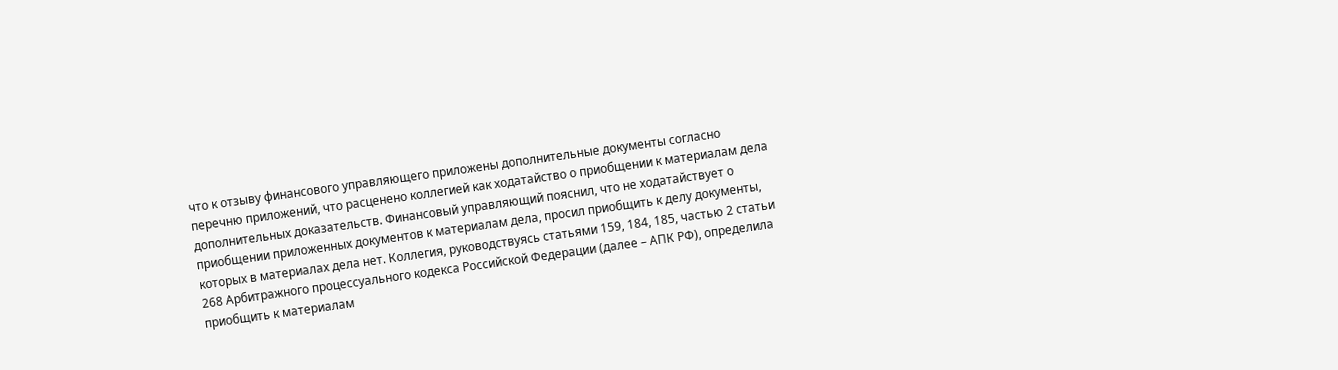что к отзыву финансового управляющего приложены дополнительные документы согласно перечню приложений, что расценено коллегией как ходатайство о приобщении к материалам дела дополнительных доказательств. Финансовый управляющий пояснил, что не ходатайствует о приобщении приложенных документов к материалам дела, просил приобщить к делу документы, которых в материалах дела нет. Коллегия, руководствуясь статьями 159, 184, 185, частью 2 статьи 268 Арбитражного процессуального кодекса Российской Федерации (далее – АПК РФ), определила приобщить к материалам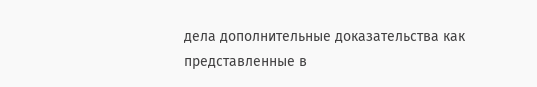дела дополнительные доказательства как представленные в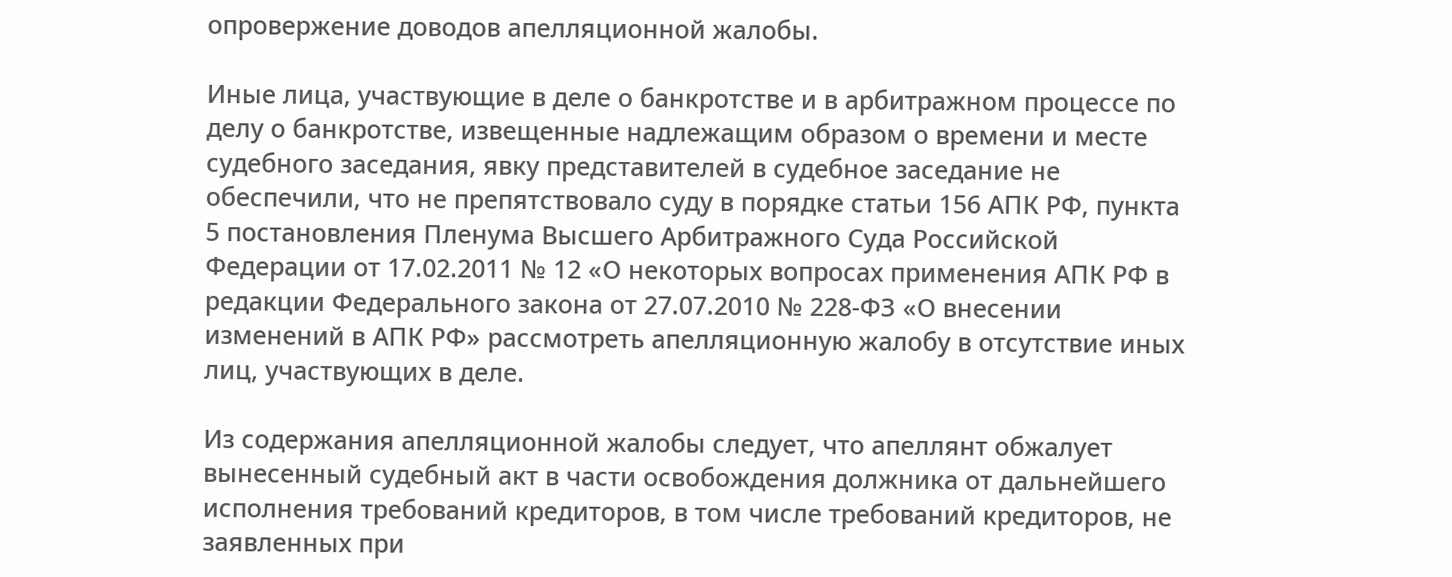опровержение доводов апелляционной жалобы.

Иные лица, участвующие в деле о банкротстве и в арбитражном процессе по делу о банкротстве, извещенные надлежащим образом о времени и месте судебного заседания, явку представителей в судебное заседание не обеспечили, что не препятствовало суду в порядке статьи 156 АПК РФ, пункта 5 постановления Пленума Высшего Арбитражного Суда Российской Федерации от 17.02.2011 № 12 «О некоторых вопросах применения АПК РФ в редакции Федерального закона от 27.07.2010 № 228-ФЗ «О внесении изменений в АПК РФ» рассмотреть апелляционную жалобу в отсутствие иных лиц, участвующих в деле.

Из содержания апелляционной жалобы следует, что апеллянт обжалует вынесенный судебный акт в части освобождения должника от дальнейшего исполнения требований кредиторов, в том числе требований кредиторов, не заявленных при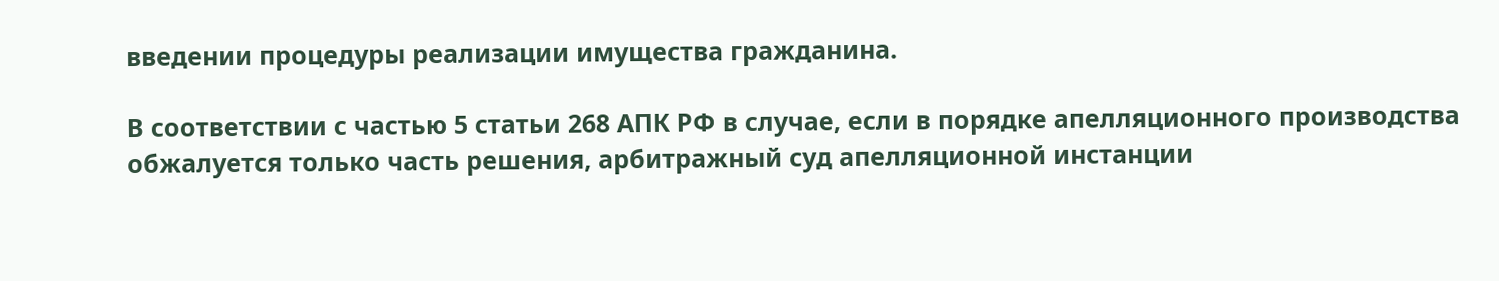введении процедуры реализации имущества гражданина.

В соответствии с частью 5 статьи 268 АПК РФ в случае, если в порядке апелляционного производства обжалуется только часть решения, арбитражный суд апелляционной инстанции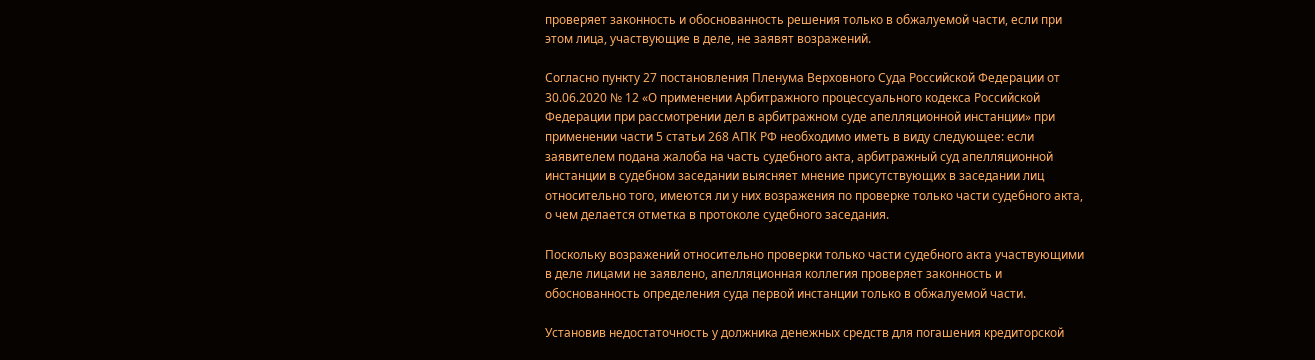проверяет законность и обоснованность решения только в обжалуемой части, если при этом лица, участвующие в деле, не заявят возражений.

Согласно пункту 27 постановления Пленума Верховного Суда Российской Федерации от 30.06.2020 № 12 «О применении Арбитражного процессуального кодекса Российской Федерации при рассмотрении дел в арбитражном суде апелляционной инстанции» при применении части 5 статьи 268 АПК РФ необходимо иметь в виду следующее: если заявителем подана жалоба на часть судебного акта, арбитражный суд апелляционной инстанции в судебном заседании выясняет мнение присутствующих в заседании лиц относительно того, имеются ли у них возражения по проверке только части судебного акта, о чем делается отметка в протоколе судебного заседания.

Поскольку возражений относительно проверки только части судебного акта участвующими в деле лицами не заявлено, апелляционная коллегия проверяет законность и обоснованность определения суда первой инстанции только в обжалуемой части.

Установив недостаточность у должника денежных средств для погашения кредиторской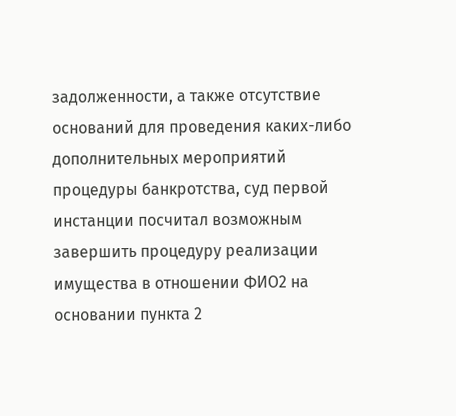задолженности, а также отсутствие оснований для проведения каких-либо дополнительных мероприятий процедуры банкротства, суд первой инстанции посчитал возможным завершить процедуру реализации имущества в отношении ФИО2 на основании пункта 2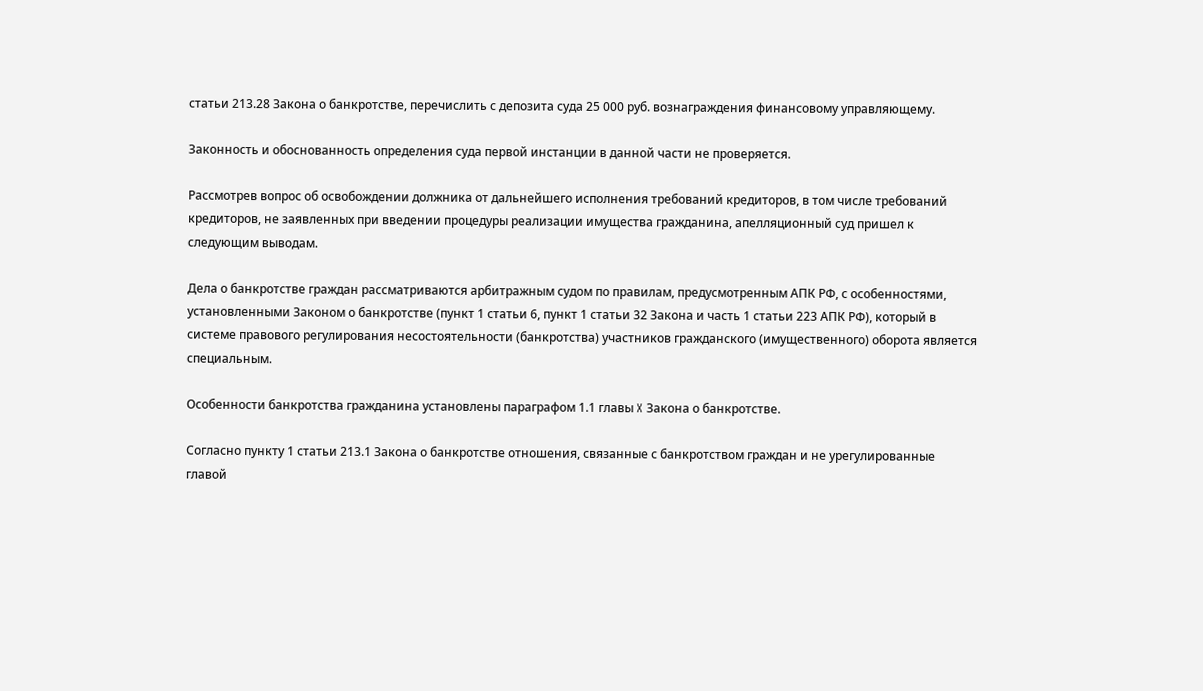статьи 213.28 Закона о банкротстве, перечислить с депозита суда 25 000 руб. вознаграждения финансовому управляющему.

Законность и обоснованность определения суда первой инстанции в данной части не проверяется.

Рассмотрев вопрос об освобождении должника от дальнейшего исполнения требований кредиторов, в том числе требований кредиторов, не заявленных при введении процедуры реализации имущества гражданина, апелляционный суд пришел к следующим выводам.

Дела о банкротстве граждан рассматриваются арбитражным судом по правилам, предусмотренным АПК РФ, с особенностями, установленными Законом о банкротстве (пункт 1 статьи 6, пункт 1 статьи 32 Закона и часть 1 статьи 223 АПК РФ), который в системе правового регулирования несостоятельности (банкротства) участников гражданского (имущественного) оборота является специальным.

Особенности банкротства гражданина установлены параграфом 1.1 главы X Закона о банкротстве.

Согласно пункту 1 статьи 213.1 Закона о банкротстве отношения, связанные с банкротством граждан и не урегулированные главой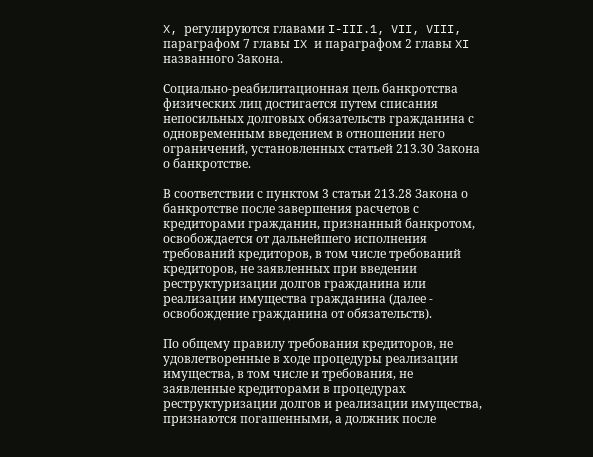X, регулируются главами I-III.1, VII, VIII, параграфом 7 главы IX и параграфом 2 главы XI названного Закона.

Социально-реабилитационная цель банкротства физических лиц достигается путем списания непосильных долговых обязательств гражданина с одновременным введением в отношении него ограничений, установленных статьей 213.30 Закона о банкротстве.

В соответствии с пунктом 3 статьи 213.28 Закона о банкротстве после завершения расчетов с кредиторами гражданин, признанный банкротом, освобождается от дальнейшего исполнения требований кредиторов, в том числе требований кредиторов, не заявленных при введении реструктуризации долгов гражданина или реализации имущества гражданина (далее - освобождение гражданина от обязательств).

По общему правилу требования кредиторов, не удовлетворенные в ходе процедуры реализации имущества, в том числе и требования, не заявленные кредиторами в процедурах реструктуризации долгов и реализации имущества, признаются погашенными, а должник после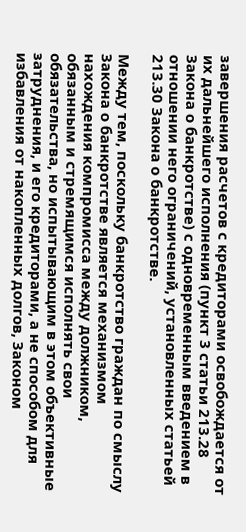завершения расчетов с кредиторами освобождается от их дальнейшего исполнения (пункт 3 статьи 213.28 Закона о банкротстве) с одновременным введением в отношении него ограничений, установленных статьей 213.30 Закона о банкротстве.

Между тем, поскольку банкротство граждан по смыслу Закона о банкротстве является механизмом нахождения компромисса между должником, обязанным и стремящимся исполнять свои обязательства, но испытывающим в этом объективные затруднения, и его кредиторами, а не способом для избавления от накопленных долгов, Законом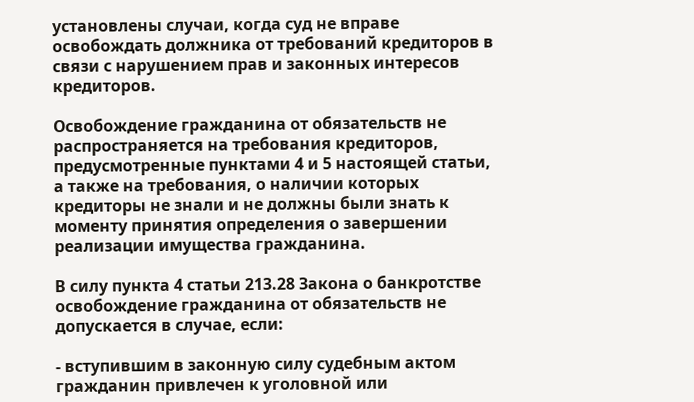установлены случаи, когда суд не вправе освобождать должника от требований кредиторов в связи с нарушением прав и законных интересов кредиторов.

Освобождение гражданина от обязательств не распространяется на требования кредиторов, предусмотренные пунктами 4 и 5 настоящей статьи, а также на требования, о наличии которых кредиторы не знали и не должны были знать к моменту принятия определения о завершении реализации имущества гражданина.

В силу пункта 4 статьи 213.28 Закона о банкротстве освобождение гражданина от обязательств не допускается в случае, если:

- вступившим в законную силу судебным актом гражданин привлечен к уголовной или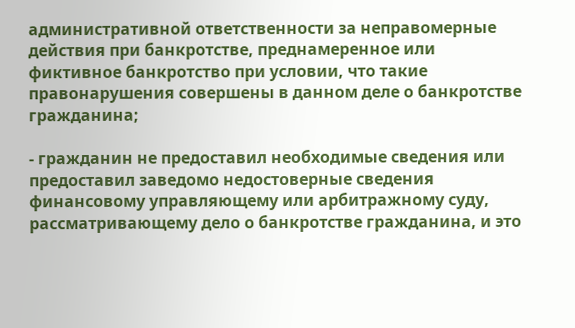административной ответственности за неправомерные действия при банкротстве, преднамеренное или фиктивное банкротство при условии, что такие правонарушения совершены в данном деле о банкротстве гражданина;

- гражданин не предоставил необходимые сведения или предоставил заведомо недостоверные сведения финансовому управляющему или арбитражному суду, рассматривающему дело о банкротстве гражданина, и это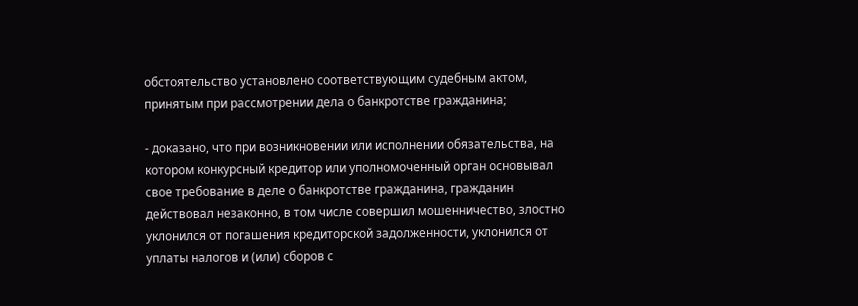обстоятельство установлено соответствующим судебным актом, принятым при рассмотрении дела о банкротстве гражданина;

- доказано, что при возникновении или исполнении обязательства, на котором конкурсный кредитор или уполномоченный орган основывал свое требование в деле о банкротстве гражданина, гражданин действовал незаконно, в том числе совершил мошенничество, злостно уклонился от погашения кредиторской задолженности, уклонился от уплаты налогов и (или) сборов с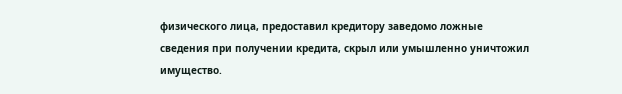физического лица, предоставил кредитору заведомо ложные сведения при получении кредита, скрыл или умышленно уничтожил имущество.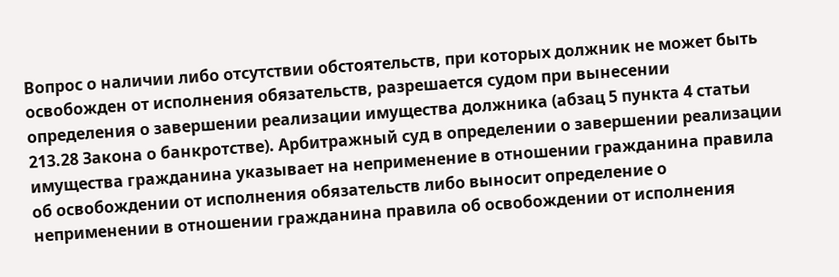Вопрос о наличии либо отсутствии обстоятельств, при которых должник не может быть освобожден от исполнения обязательств, разрешается судом при вынесении определения о завершении реализации имущества должника (абзац 5 пункта 4 статьи 213.28 Закона о банкротстве). Арбитражный суд в определении о завершении реализации имущества гражданина указывает на неприменение в отношении гражданина правила об освобождении от исполнения обязательств либо выносит определение о неприменении в отношении гражданина правила об освобождении от исполнения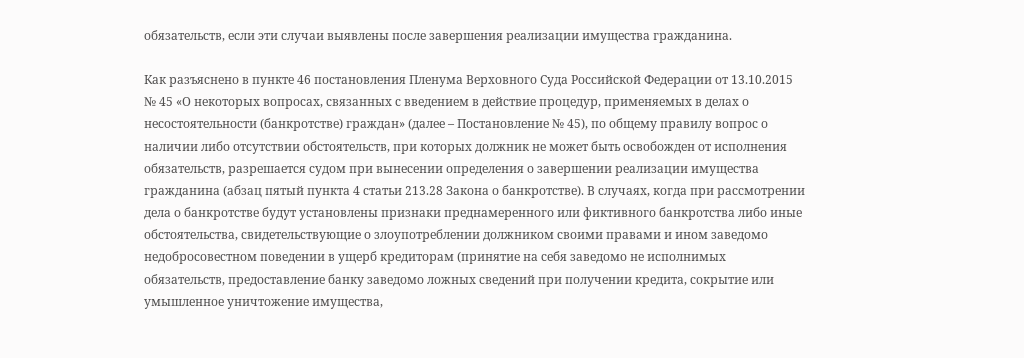обязательств, если эти случаи выявлены после завершения реализации имущества гражданина.

Как разъяснено в пункте 46 постановления Пленума Верховного Суда Российской Федерации от 13.10.2015 № 45 «О некоторых вопросах, связанных с введением в действие процедур, применяемых в делах о несостоятельности (банкротстве) граждан» (далее – Постановление № 45), по общему правилу вопрос о наличии либо отсутствии обстоятельств, при которых должник не может быть освобожден от исполнения обязательств, разрешается судом при вынесении определения о завершении реализации имущества гражданина (абзац пятый пункта 4 статьи 213.28 Закона о банкротстве). В случаях, когда при рассмотрении дела о банкротстве будут установлены признаки преднамеренного или фиктивного банкротства либо иные обстоятельства, свидетельствующие о злоупотреблении должником своими правами и ином заведомо недобросовестном поведении в ущерб кредиторам (принятие на себя заведомо не исполнимых обязательств, предоставление банку заведомо ложных сведений при получении кредита, сокрытие или умышленное уничтожение имущества,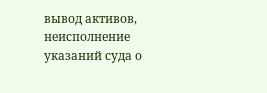вывод активов, неисполнение указаний суда о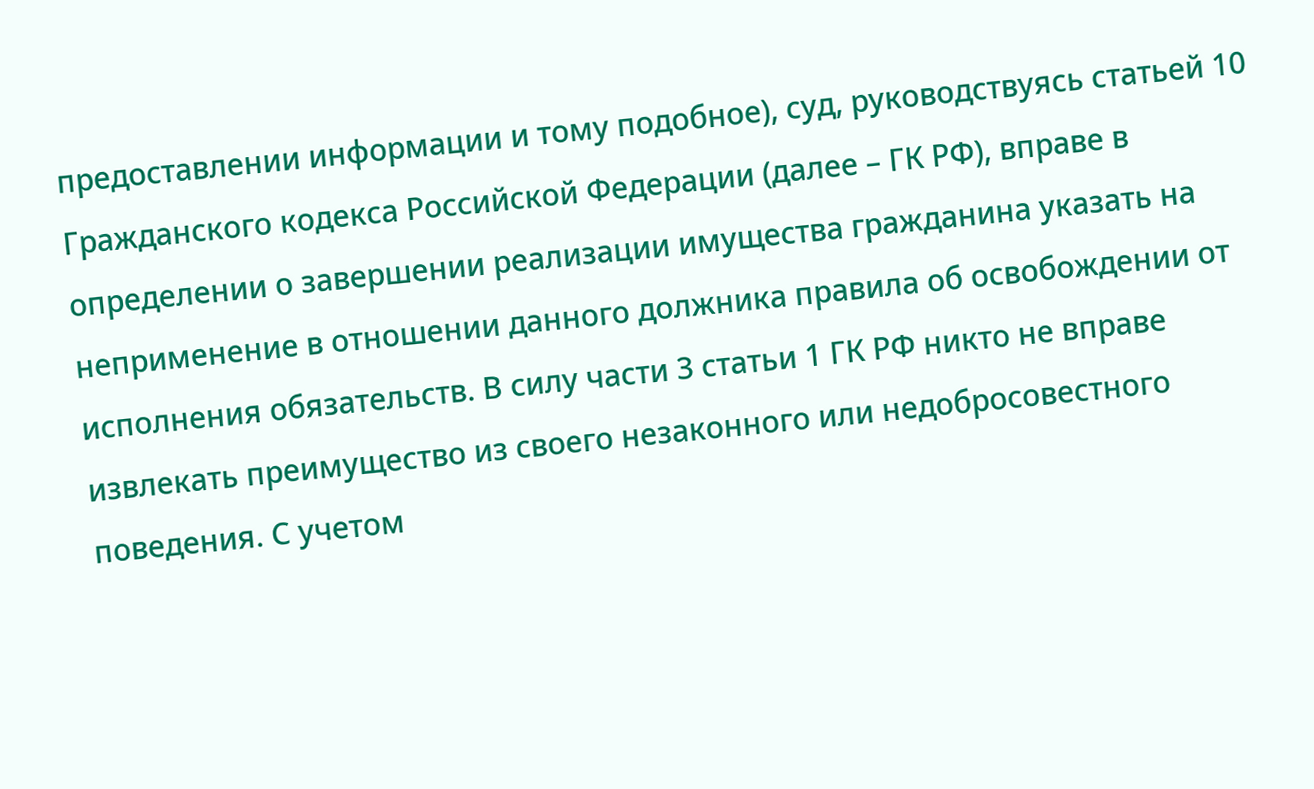предоставлении информации и тому подобное), суд, руководствуясь статьей 10 Гражданского кодекса Российской Федерации (далее – ГК РФ), вправе в определении о завершении реализации имущества гражданина указать на неприменение в отношении данного должника правила об освобождении от исполнения обязательств. В силу части 3 статьи 1 ГК РФ никто не вправе извлекать преимущество из своего незаконного или недобросовестного поведения. С учетом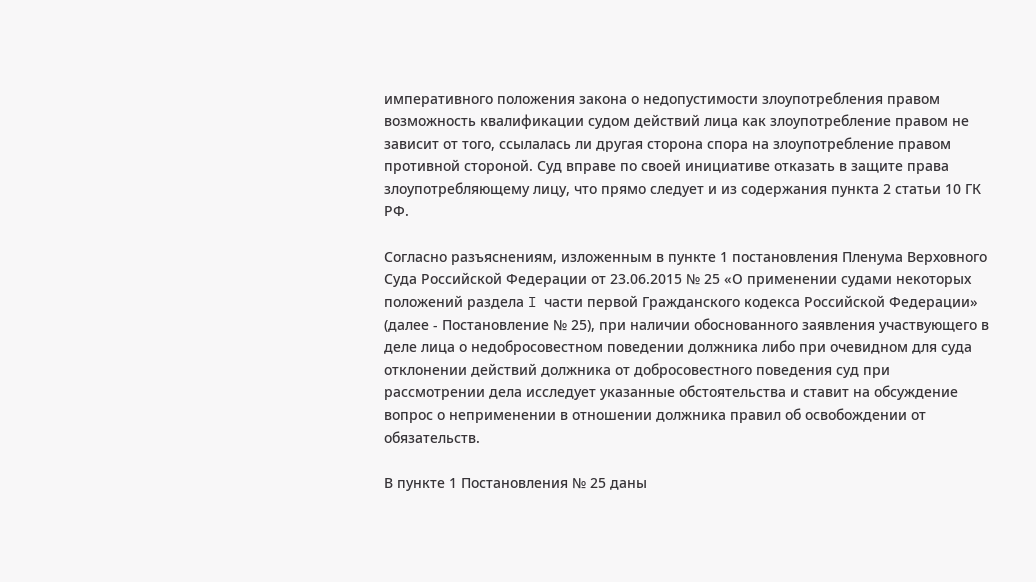императивного положения закона о недопустимости злоупотребления правом возможность квалификации судом действий лица как злоупотребление правом не зависит от того, ссылалась ли другая сторона спора на злоупотребление правом противной стороной. Суд вправе по своей инициативе отказать в защите права злоупотребляющему лицу, что прямо следует и из содержания пункта 2 статьи 10 ГК РФ.

Согласно разъяснениям, изложенным в пункте 1 постановления Пленума Верховного Суда Российской Федерации от 23.06.2015 № 25 «О применении судами некоторых положений раздела I части первой Гражданского кодекса Российской Федерации» (далее - Постановление № 25), при наличии обоснованного заявления участвующего в деле лица о недобросовестном поведении должника либо при очевидном для суда отклонении действий должника от добросовестного поведения суд при рассмотрении дела исследует указанные обстоятельства и ставит на обсуждение вопрос о неприменении в отношении должника правил об освобождении от обязательств.

В пункте 1 Постановления № 25 даны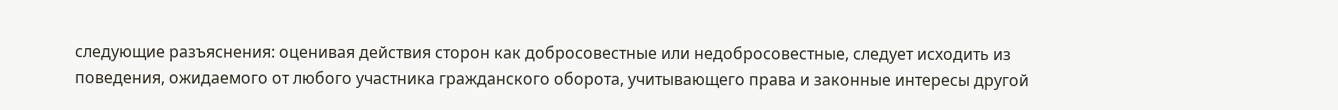следующие разъяснения: оценивая действия сторон как добросовестные или недобросовестные, следует исходить из поведения, ожидаемого от любого участника гражданского оборота, учитывающего права и законные интересы другой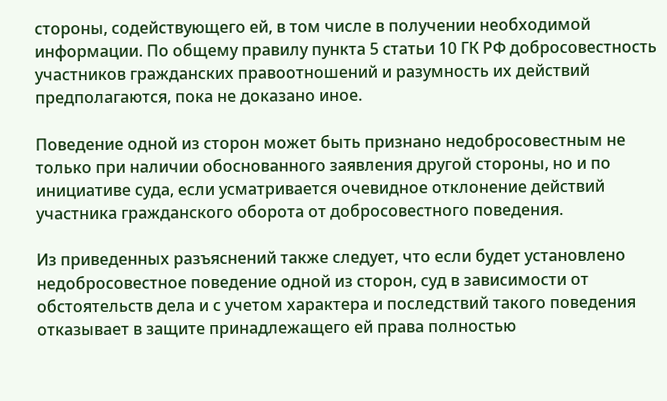стороны, содействующего ей, в том числе в получении необходимой информации. По общему правилу пункта 5 статьи 10 ГК РФ добросовестность участников гражданских правоотношений и разумность их действий предполагаются, пока не доказано иное.

Поведение одной из сторон может быть признано недобросовестным не только при наличии обоснованного заявления другой стороны, но и по инициативе суда, если усматривается очевидное отклонение действий участника гражданского оборота от добросовестного поведения.

Из приведенных разъяснений также следует, что если будет установлено недобросовестное поведение одной из сторон, суд в зависимости от обстоятельств дела и с учетом характера и последствий такого поведения отказывает в защите принадлежащего ей права полностью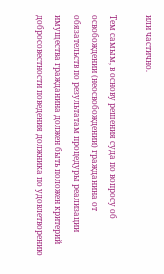или частично.

Тем самым, в основу решения суда по вопросу об освобождении (неосвобождении) гражданина от обязательств по результатам процедуры реализации имущества гражданина должен быть положен критерий добросовестности поведения должника по удовлетворению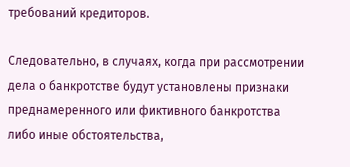требований кредиторов.

Следовательно, в случаях, когда при рассмотрении дела о банкротстве будут установлены признаки преднамеренного или фиктивного банкротства либо иные обстоятельства,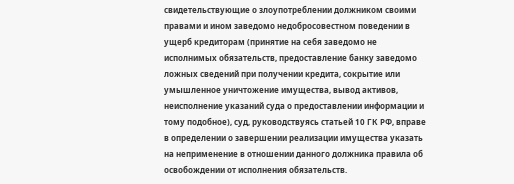свидетельствующие о злоупотреблении должником своими правами и ином заведомо недобросовестном поведении в ущерб кредиторам (принятие на себя заведомо не исполнимых обязательств, предоставление банку заведомо ложных сведений при получении кредита, сокрытие или умышленное уничтожение имущества, вывод активов, неисполнение указаний суда о предоставлении информации и тому подобное), суд, руководствуясь статьей 10 ГК РФ, вправе в определении о завершении реализации имущества указать на неприменение в отношении данного должника правила об освобождении от исполнения обязательств.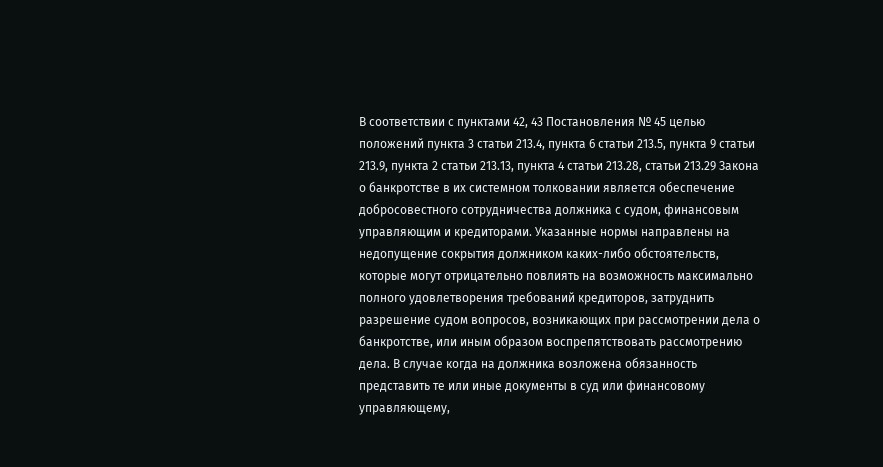В соответствии с пунктами 42, 43 Постановления № 45 целью положений пункта 3 статьи 213.4, пункта 6 статьи 213.5, пункта 9 статьи 213.9, пункта 2 статьи 213.13, пункта 4 статьи 213.28, статьи 213.29 Закона о банкротстве в их системном толковании является обеспечение добросовестного сотрудничества должника с судом, финансовым управляющим и кредиторами. Указанные нормы направлены на недопущение сокрытия должником каких-либо обстоятельств, которые могут отрицательно повлиять на возможность максимально полного удовлетворения требований кредиторов, затруднить разрешение судом вопросов, возникающих при рассмотрении дела о банкротстве, или иным образом воспрепятствовать рассмотрению дела. В случае когда на должника возложена обязанность представить те или иные документы в суд или финансовому управляющему,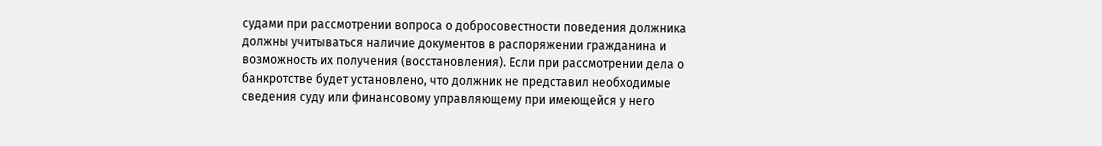судами при рассмотрении вопроса о добросовестности поведения должника должны учитываться наличие документов в распоряжении гражданина и возможность их получения (восстановления). Если при рассмотрении дела о банкротстве будет установлено, что должник не представил необходимые сведения суду или финансовому управляющему при имеющейся у него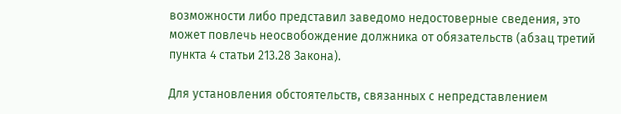возможности либо представил заведомо недостоверные сведения, это может повлечь неосвобождение должника от обязательств (абзац третий пункта 4 статьи 213.28 Закона).

Для установления обстоятельств, связанных с непредставлением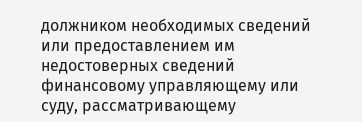должником необходимых сведений или предоставлением им недостоверных сведений финансовому управляющему или суду, рассматривающему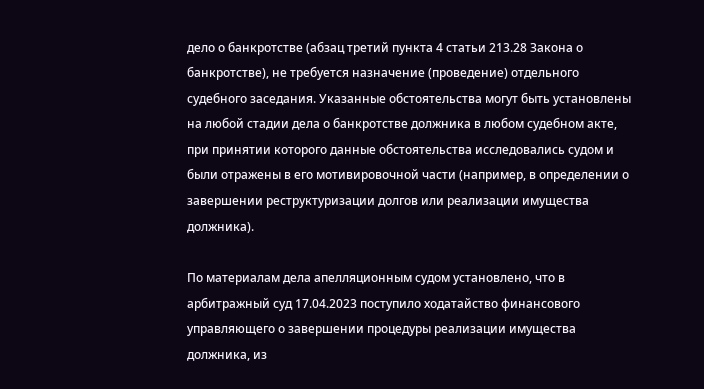дело о банкротстве (абзац третий пункта 4 статьи 213.28 Закона о банкротстве), не требуется назначение (проведение) отдельного судебного заседания. Указанные обстоятельства могут быть установлены на любой стадии дела о банкротстве должника в любом судебном акте, при принятии которого данные обстоятельства исследовались судом и были отражены в его мотивировочной части (например, в определении о завершении реструктуризации долгов или реализации имущества должника).

По материалам дела апелляционным судом установлено, что в арбитражный суд 17.04.2023 поступило ходатайство финансового управляющего о завершении процедуры реализации имущества должника, из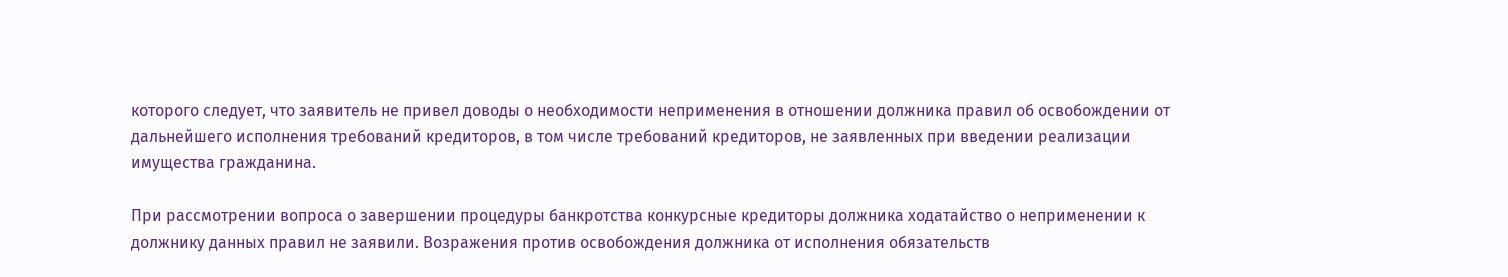которого следует, что заявитель не привел доводы о необходимости неприменения в отношении должника правил об освобождении от дальнейшего исполнения требований кредиторов, в том числе требований кредиторов, не заявленных при введении реализации имущества гражданина.

При рассмотрении вопроса о завершении процедуры банкротства конкурсные кредиторы должника ходатайство о неприменении к должнику данных правил не заявили. Возражения против освобождения должника от исполнения обязательств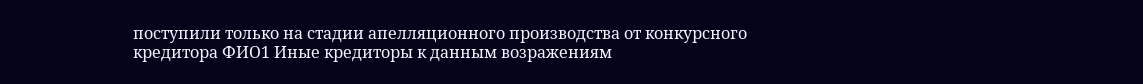поступили только на стадии апелляционного производства от конкурсного кредитора ФИО1 Иные кредиторы к данным возражениям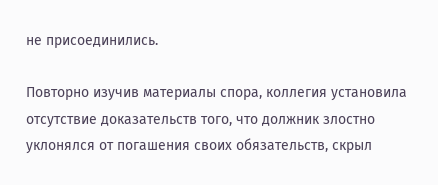не присоединились.

Повторно изучив материалы спора, коллегия установила отсутствие доказательств того, что должник злостно уклонялся от погашения своих обязательств, скрыл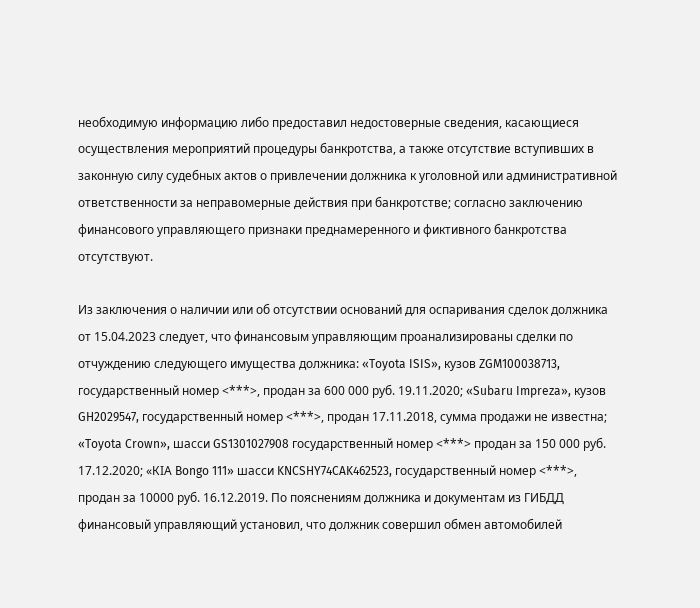необходимую информацию либо предоставил недостоверные сведения, касающиеся осуществления мероприятий процедуры банкротства, а также отсутствие вступивших в законную силу судебных актов о привлечении должника к уголовной или административной ответственности за неправомерные действия при банкротстве; согласно заключению финансового управляющего признаки преднамеренного и фиктивного банкротства отсутствуют.

Из заключения о наличии или об отсутствии оснований для оспаривания сделок должника от 15.04.2023 следует, что финансовым управляющим проанализированы сделки по отчуждению следующего имущества должника: «Toyota ISIS», кузов ZGM100038713, государственный номер <***>, продан за 600 000 руб. 19.11.2020; «Subaru Impreza», кузов GH2029547, государственный номер <***>, продан 17.11.2018, сумма продажи не известна; «Toyota Crown», шасси GS1301027908 государственный номер <***> продан за 150 000 руб. 17.12.2020; «КIА Bongo 111» шасси KNCSHY74CAK462523, государственный номер <***>, продан за 10000 руб. 16.12.2019. По пояснениям должника и документам из ГИБДД финансовый управляющий установил, что должник совершил обмен автомобилей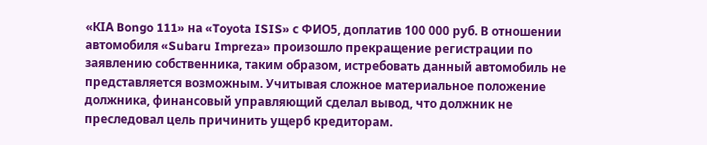«КIА Bongo 111» на «Toyota ISIS» с ФИО5, доплатив 100 000 руб. В отношении автомобиля «Subaru Impreza» произошло прекращение регистрации по заявлению собственника, таким образом, истребовать данный автомобиль не представляется возможным. Учитывая сложное материальное положение должника, финансовый управляющий сделал вывод, что должник не преследовал цель причинить ущерб кредиторам.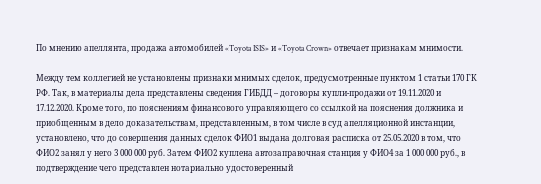По мнению апеллянта, продажа автомобилей «Toyota ISIS» и «Toyota Crown» отвечает признакам мнимости.

Между тем коллегией не установлены признаки мнимых сделок, предусмотренные пунктом 1 статьи 170 ГК РФ. Так, в материалы дела представлены сведения ГИБДД – договоры купли-продажи от 19.11.2020 и 17.12.2020. Кроме того, по пояснениям финансового управляющего со ссылкой на пояснения должника и приобщенным в дело доказательствам, представленным, в том числе в суд апелляционной инстанции, установлено, что до совершения данных сделок ФИО1 выдана долговая расписка от 25.05.2020 в том, что ФИО2 занял у него 3 000 000 руб. Затем ФИО2 куплена автозаправочная станция у ФИО4 за 1 000 000 руб., в подтверждение чего представлен нотариально удостоверенный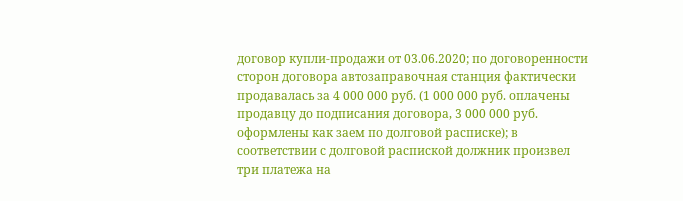договор купли-продажи от 03.06.2020; по договоренности сторон договора автозаправочная станция фактически продавалась за 4 000 000 руб. (1 000 000 руб. оплачены продавцу до подписания договора, 3 000 000 руб. оформлены как заем по долговой расписке); в соответствии с долговой распиской должник произвел три платежа на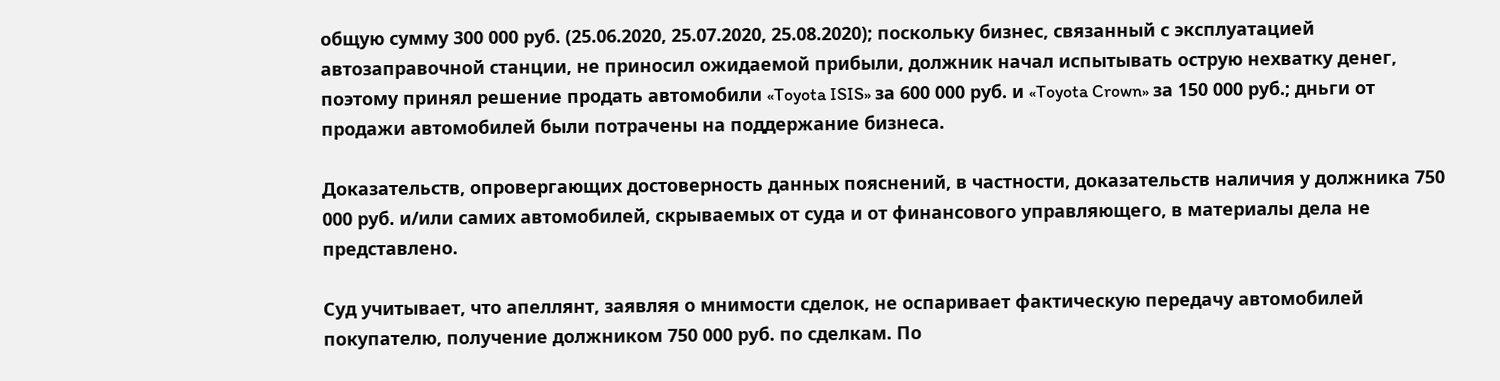общую сумму 300 000 руб. (25.06.2020, 25.07.2020, 25.08.2020); поскольку бизнес, связанный с эксплуатацией автозаправочной станции, не приносил ожидаемой прибыли, должник начал испытывать острую нехватку денег, поэтому принял решение продать автомобили «Toyota ISIS» за 600 000 руб. и «Toyota Crown» за 150 000 руб.; дньги от продажи автомобилей были потрачены на поддержание бизнеса.

Доказательств, опровергающих достоверность данных пояснений, в частности, доказательств наличия у должника 750 000 руб. и/или самих автомобилей, скрываемых от суда и от финансового управляющего, в материалы дела не представлено.

Суд учитывает, что апеллянт, заявляя о мнимости сделок, не оспаривает фактическую передачу автомобилей покупателю, получение должником 750 000 руб. по сделкам. По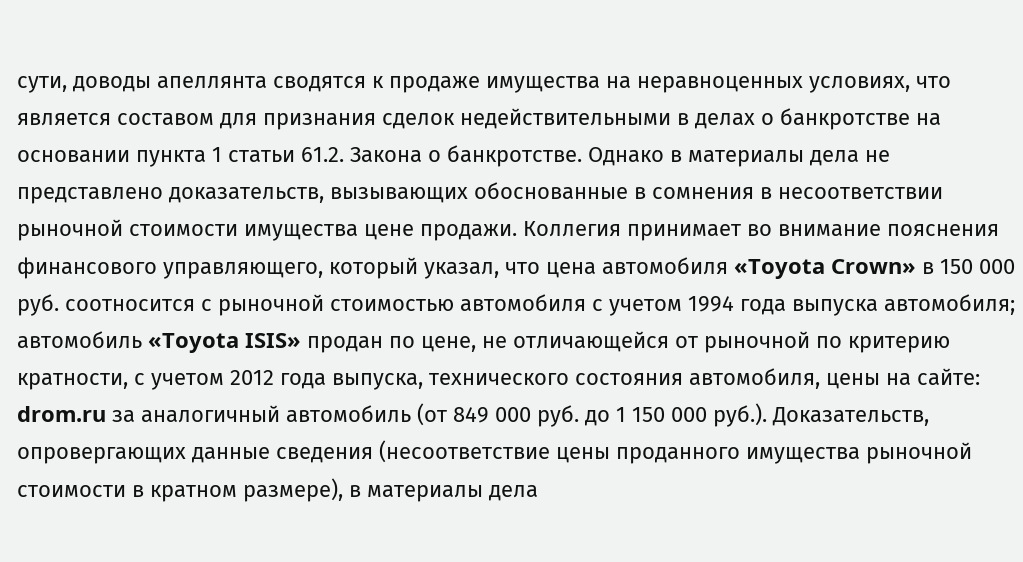сути, доводы апеллянта сводятся к продаже имущества на неравноценных условиях, что является составом для признания сделок недействительными в делах о банкротстве на основании пункта 1 статьи 61.2. Закона о банкротстве. Однако в материалы дела не представлено доказательств, вызывающих обоснованные в сомнения в несоответствии рыночной стоимости имущества цене продажи. Коллегия принимает во внимание пояснения финансового управляющего, который указал, что цена автомобиля «Toyota Crown» в 150 000 руб. соотносится с рыночной стоимостью автомобиля с учетом 1994 года выпуска автомобиля; автомобиль «Toyota ISIS» продан по цене, не отличающейся от рыночной по критерию кратности, с учетом 2012 года выпуска, технического состояния автомобиля, цены на сайте: drom.ru за аналогичный автомобиль (от 849 000 руб. до 1 150 000 руб.). Доказательств, опровергающих данные сведения (несоответствие цены проданного имущества рыночной стоимости в кратном размере), в материалы дела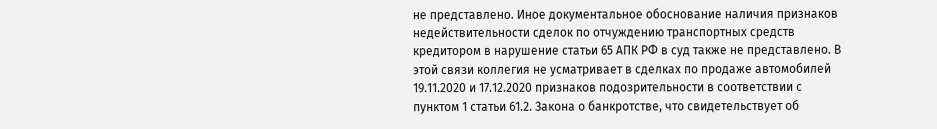не представлено. Иное документальное обоснование наличия признаков недействительности сделок по отчуждению транспортных средств кредитором в нарушение статьи 65 АПК РФ в суд также не представлено. В этой связи коллегия не усматривает в сделках по продаже автомобилей 19.11.2020 и 17.12.2020 признаков подозрительности в соответствии с пунктом 1 статьи 61.2. Закона о банкротстве, что свидетельствует об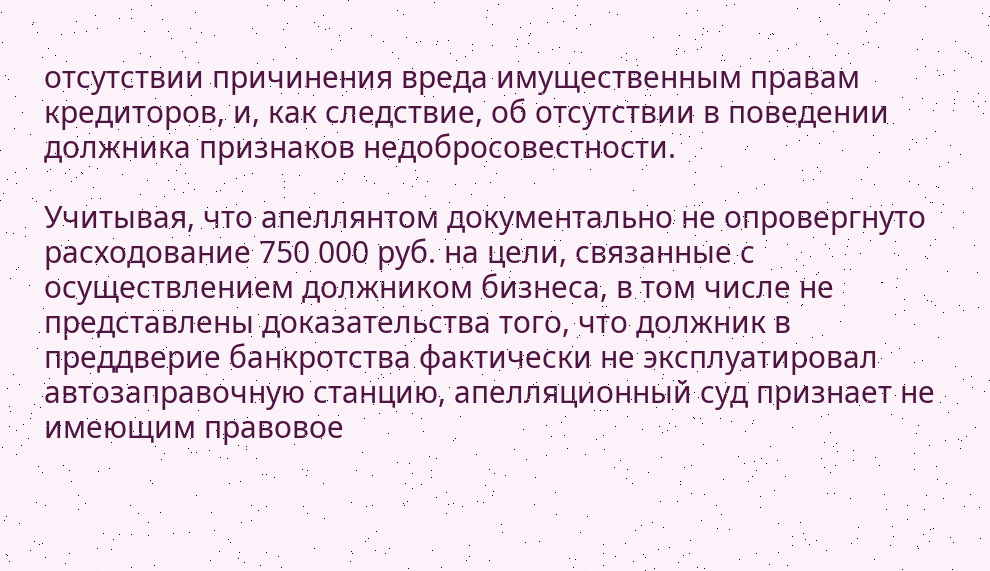отсутствии причинения вреда имущественным правам кредиторов, и, как следствие, об отсутствии в поведении должника признаков недобросовестности.

Учитывая, что апеллянтом документально не опровергнуто расходование 750 000 руб. на цели, связанные с осуществлением должником бизнеса, в том числе не представлены доказательства того, что должник в преддверие банкротства фактически не эксплуатировал автозаправочную станцию, апелляционный суд признает не имеющим правовое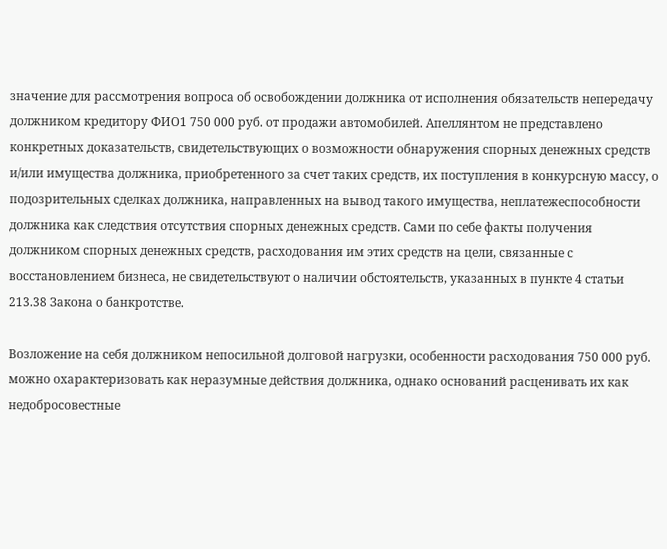значение для рассмотрения вопроса об освобождении должника от исполнения обязательств непередачу должником кредитору ФИО1 750 000 руб. от продажи автомобилей. Апеллянтом не представлено конкретных доказательств, свидетельствующих о возможности обнаружения спорных денежных средств и/или имущества должника, приобретенного за счет таких средств, их поступления в конкурсную массу, о подозрительных сделках должника, направленных на вывод такого имущества, неплатежеспособности должника как следствия отсутствия спорных денежных средств. Сами по себе факты получения должником спорных денежных средств, расходования им этих средств на цели, связанные с восстановлением бизнеса, не свидетельствуют о наличии обстоятельств, указанных в пункте 4 статьи 213.38 Закона о банкротстве.

Возложение на себя должником непосильной долговой нагрузки, особенности расходования 750 000 руб. можно охарактеризовать как неразумные действия должника, однако оснований расценивать их как недобросовестные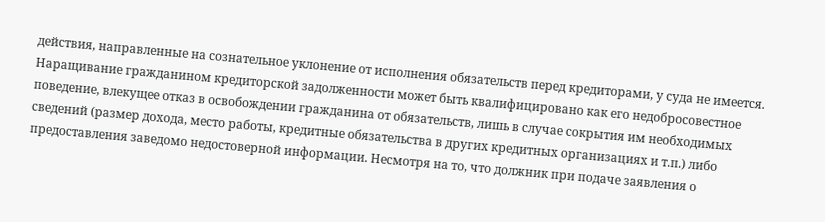действия, направленные на сознательное уклонение от исполнения обязательств перед кредиторами, у суда не имеется. Наращивание гражданином кредиторской задолженности может быть квалифицировано как его недобросовестное поведение, влекущее отказ в освобождении гражданина от обязательств, лишь в случае сокрытия им необходимых сведений (размер дохода, место работы, кредитные обязательства в других кредитных организациях и т.п.) либо предоставления заведомо недостоверной информации. Несмотря на то, что должник при подаче заявления о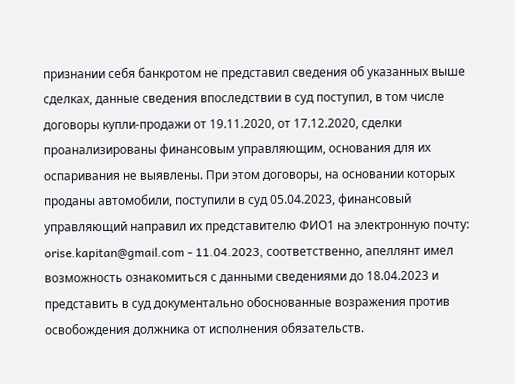признании себя банкротом не представил сведения об указанных выше сделках, данные сведения впоследствии в суд поступил, в том числе договоры купли-продажи от 19.11.2020, от 17.12.2020, сделки проанализированы финансовым управляющим, основания для их оспаривания не выявлены. При этом договоры, на основании которых проданы автомобили, поступили в суд 05.04.2023, финансовый управляющий направил их представителю ФИО1 на электронную почту: orise.kapitan@gmail.com - 11.04.2023, соответственно, апеллянт имел возможность ознакомиться с данными сведениями до 18.04.2023 и представить в суд документально обоснованные возражения против освобождения должника от исполнения обязательств.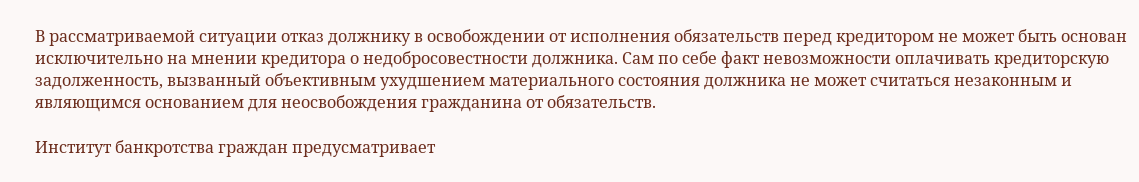В рассматриваемой ситуации отказ должнику в освобождении от исполнения обязательств перед кредитором не может быть основан исключительно на мнении кредитора о недобросовестности должника. Сам по себе факт невозможности оплачивать кредиторскую задолженность, вызванный объективным ухудшением материального состояния должника не может считаться незаконным и являющимся основанием для неосвобождения гражданина от обязательств.

Институт банкротства граждан предусматривает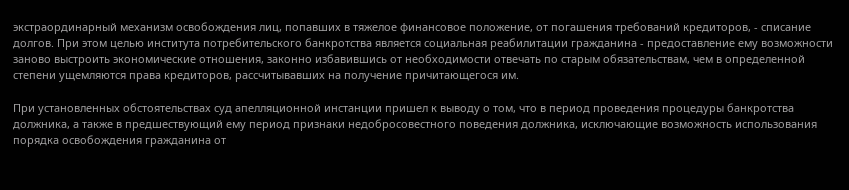экстраординарный механизм освобождения лиц, попавших в тяжелое финансовое положение, от погашения требований кредиторов, - списание долгов. При этом целью института потребительского банкротства является социальная реабилитации гражданина - предоставление ему возможности заново выстроить экономические отношения, законно избавившись от необходимости отвечать по старым обязательствам, чем в определенной степени ущемляются права кредиторов, рассчитывавших на получение причитающегося им.

При установленных обстоятельствах суд апелляционной инстанции пришел к выводу о том, что в период проведения процедуры банкротства должника, а также в предшествующий ему период признаки недобросовестного поведения должника, исключающие возможность использования порядка освобождения гражданина от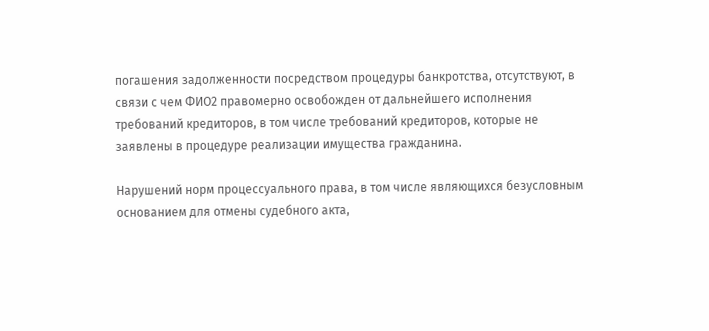погашения задолженности посредством процедуры банкротства, отсутствуют, в связи с чем ФИО2 правомерно освобожден от дальнейшего исполнения требований кредиторов, в том числе требований кредиторов, которые не заявлены в процедуре реализации имущества гражданина.

Нарушений норм процессуального права, в том числе являющихся безусловным основанием для отмены судебного акта,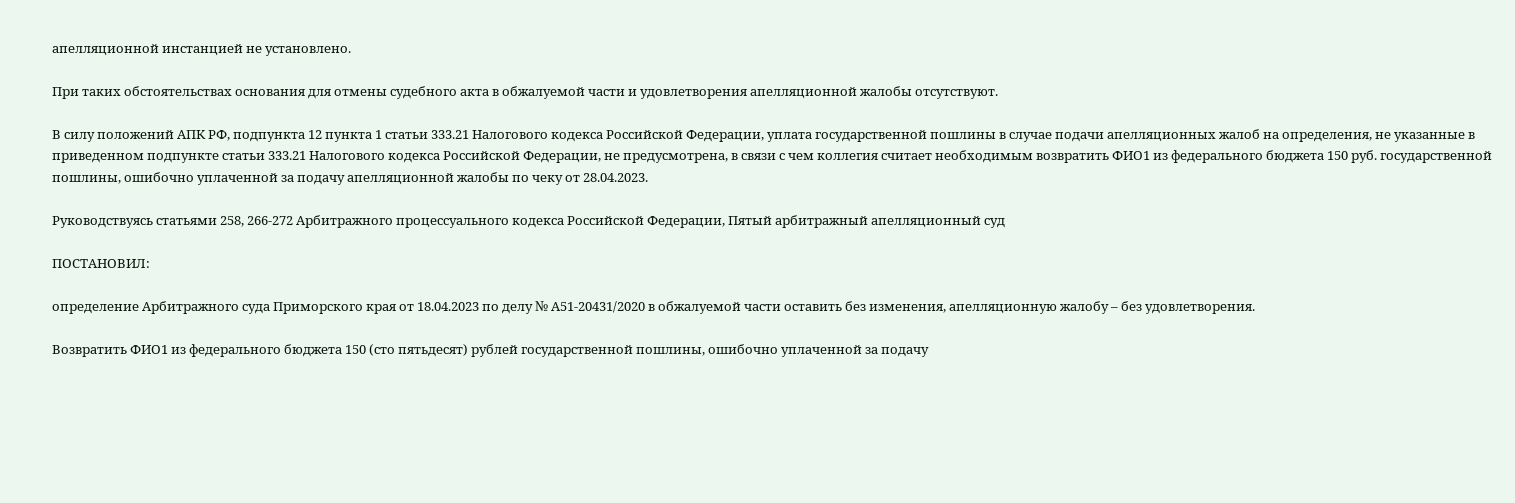апелляционной инстанцией не установлено.

При таких обстоятельствах основания для отмены судебного акта в обжалуемой части и удовлетворения апелляционной жалобы отсутствуют.

В силу положений АПК РФ, подпункта 12 пункта 1 статьи 333.21 Налогового кодекса Российской Федерации, уплата государственной пошлины в случае подачи апелляционных жалоб на определения, не указанные в приведенном подпункте статьи 333.21 Налогового кодекса Российской Федерации, не предусмотрена, в связи с чем коллегия считает необходимым возвратить ФИО1 из федерального бюджета 150 руб. государственной пошлины, ошибочно уплаченной за подачу апелляционной жалобы по чеку от 28.04.2023.

Руководствуясь статьями 258, 266-272 Арбитражного процессуального кодекса Российской Федерации, Пятый арбитражный апелляционный суд

ПОСТАНОВИЛ:

определение Арбитражного суда Приморского края от 18.04.2023 по делу № А51-20431/2020 в обжалуемой части оставить без изменения, апелляционную жалобу – без удовлетворения.

Возвратить ФИО1 из федерального бюджета 150 (сто пятьдесят) рублей государственной пошлины, ошибочно уплаченной за подачу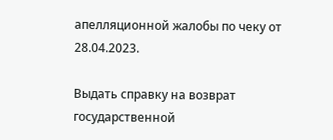апелляционной жалобы по чеку от 28.04.2023.

Выдать справку на возврат государственной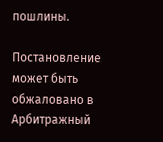пошлины.

Постановление может быть обжаловано в Арбитражный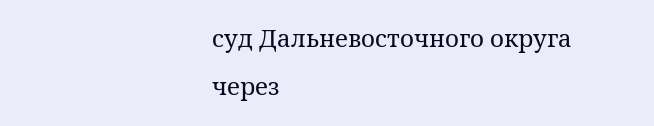суд Дальневосточного округа через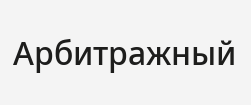Арбитражный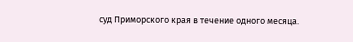суд Приморского края в течение одного месяца.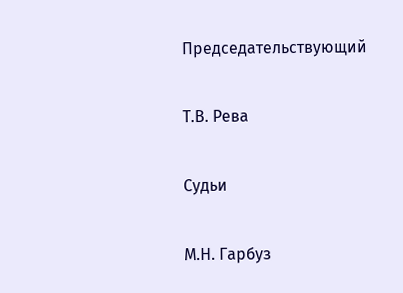Председательствующий

Т.В. Рева

Судьи

М.Н. Гарбуз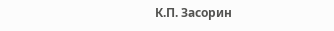К.П. Засорин